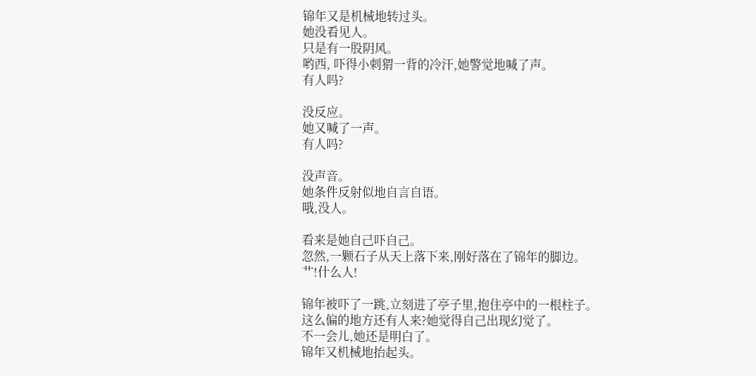锦年又是机械地转过头。
她没看见人。
只是有一股阴风。
哟西, 吓得小刺猬一背的冷汗,她警觉地喊了声。
有人吗?

没反应。
她又喊了一声。
有人吗?

没声音。
她条件反射似地自言自语。
哦,没人。

看来是她自己吓自己。
忽然,一颗石子从天上落下来,刚好落在了锦年的脚边。
艹!什么人!

锦年被吓了一跳,立刻进了亭子里,抱住亭中的一根柱子。
这么偏的地方还有人来?她觉得自己出现幻觉了。
不一会儿,她还是明白了。
锦年又机械地抬起头。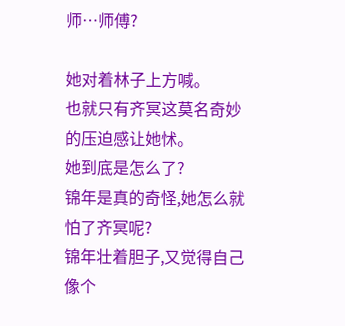师…师傅?

她对着林子上方喊。
也就只有齐冥这莫名奇妙的压迫感让她怵。
她到底是怎么了?
锦年是真的奇怪,她怎么就怕了齐冥呢?
锦年壮着胆子,又觉得自己像个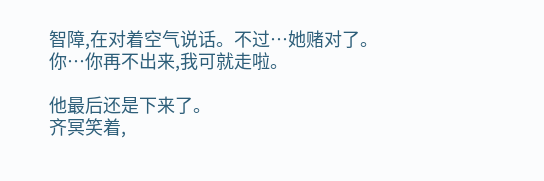智障,在对着空气说话。不过…她赌对了。
你…你再不出来,我可就走啦。

他最后还是下来了。
齐冥笑着,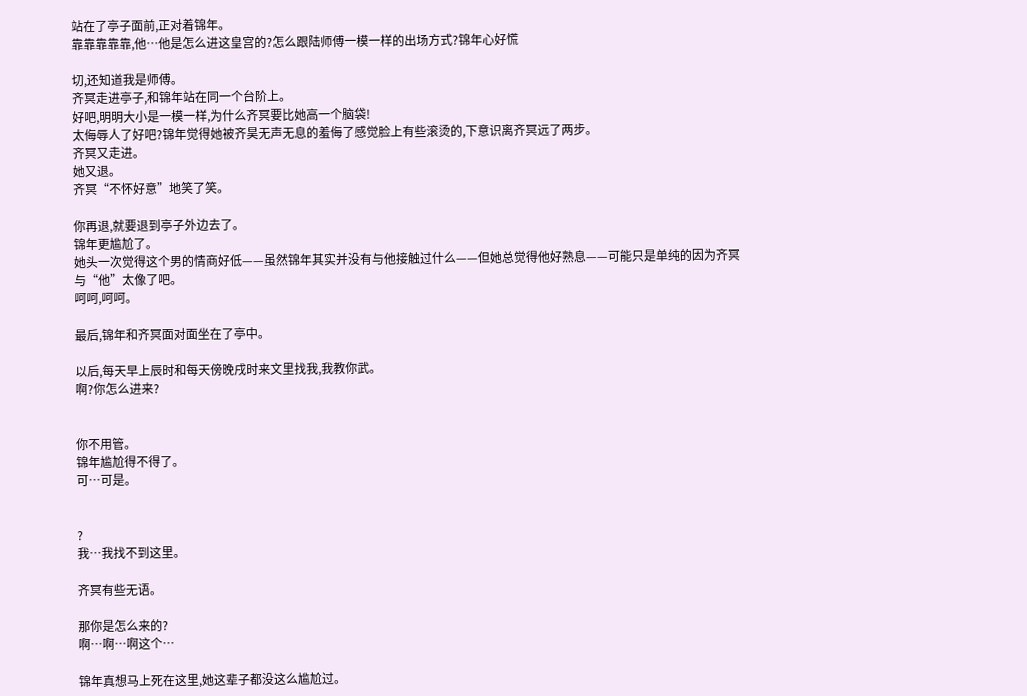站在了亭子面前,正对着锦年。
靠靠靠靠靠,他…他是怎么进这皇宫的?怎么跟陆师傅一模一样的出场方式?锦年心好慌

切,还知道我是师傅。
齐冥走进亭子,和锦年站在同一个台阶上。
好吧,明明大小是一模一样,为什么齐冥要比她高一个脑袋!
太侮辱人了好吧?锦年觉得她被齐昊无声无息的羞侮了感觉脸上有些滚烫的,下意识离齐冥远了两步。
齐冥又走进。
她又退。
齐冥“不怀好意”地笑了笑。

你再退,就要退到亭子外边去了。
锦年更尴尬了。
她头一次觉得这个男的情商好低——虽然锦年其实并没有与他接触过什么——但她总觉得他好熟息——可能只是单纯的因为齐冥与“他”太像了吧。
呵呵,呵呵。

最后,锦年和齐冥面对面坐在了亭中。

以后,每天早上辰时和每天傍晚戌时来文里找我,我教你武。
啊?你怎么进来?


你不用管。
锦年尴尬得不得了。
可…可是。


?
我…我找不到这里。

齐冥有些无语。

那你是怎么来的?
啊…啊…啊这个…

锦年真想马上死在这里,她这辈子都没这么尴尬过。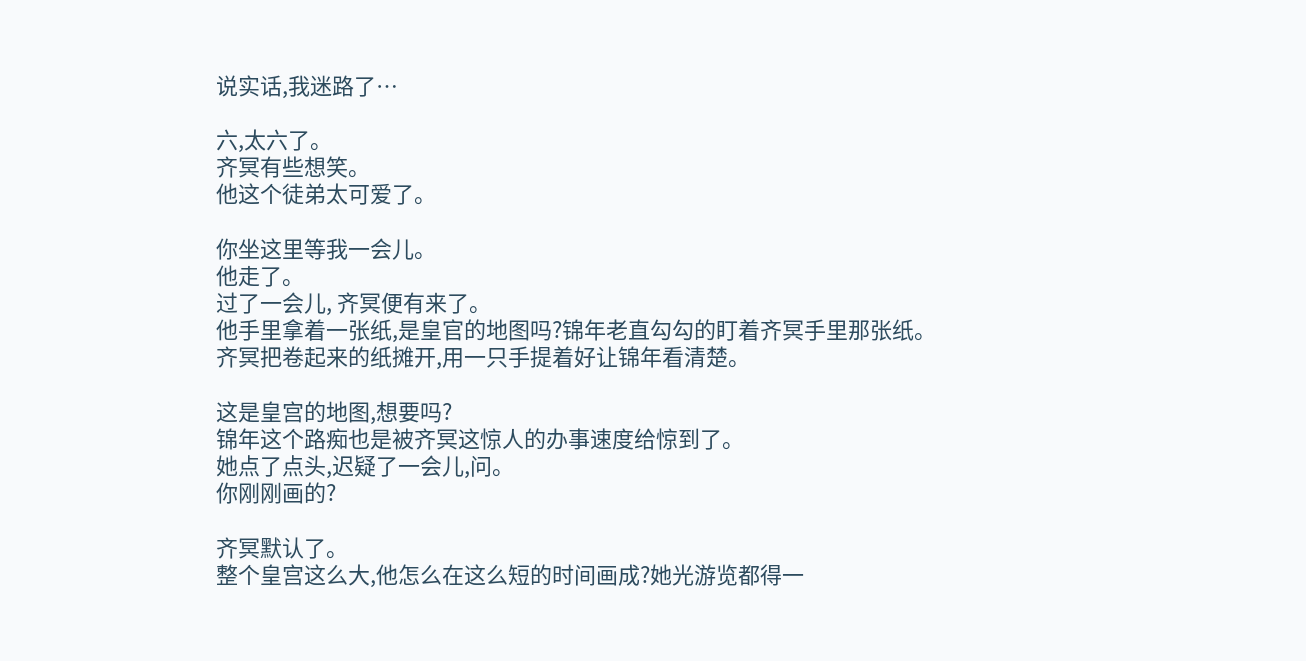说实话,我迷路了…

六,太六了。
齐冥有些想笑。
他这个徒弟太可爱了。

你坐这里等我一会儿。
他走了。
过了一会儿, 齐冥便有来了。
他手里拿着一张纸,是皇官的地图吗?锦年老直勾勾的盯着齐冥手里那张纸。
齐冥把卷起来的纸摊开,用一只手提着好让锦年看清楚。

这是皇宫的地图,想要吗?
锦年这个路痴也是被齐冥这惊人的办事速度给惊到了。
她点了点头,迟疑了一会儿,问。
你刚刚画的?

齐冥默认了。
整个皇宫这么大,他怎么在这么短的时间画成?她光游览都得一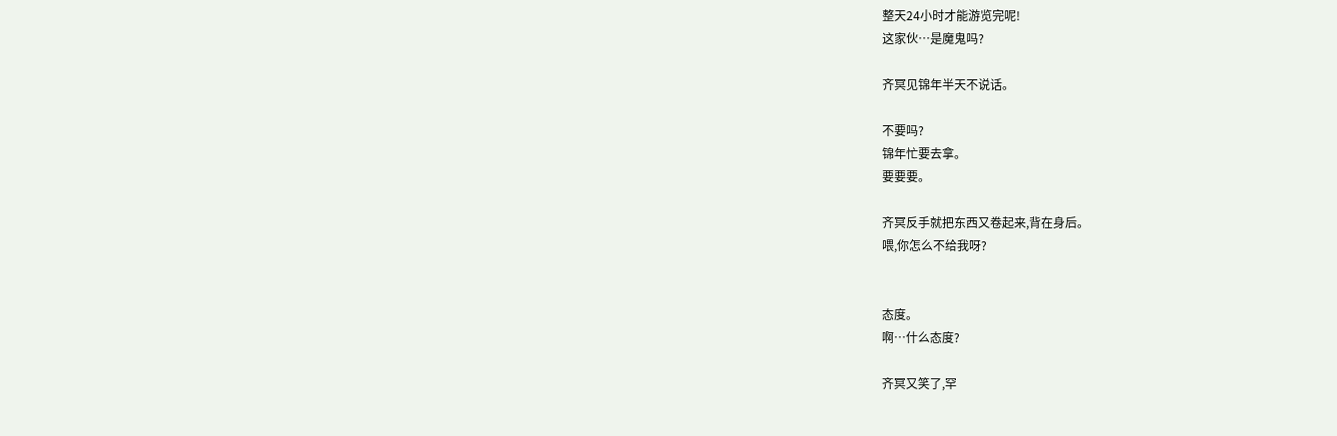整天24小时才能游览完呢!
这家伙…是魔鬼吗?

齐冥见锦年半天不说话。

不要吗?
锦年忙要去拿。
要要要。

齐冥反手就把东西又卷起来,背在身后。
喂,你怎么不给我呀?


态度。
啊…什么态度?

齐冥又笑了,罕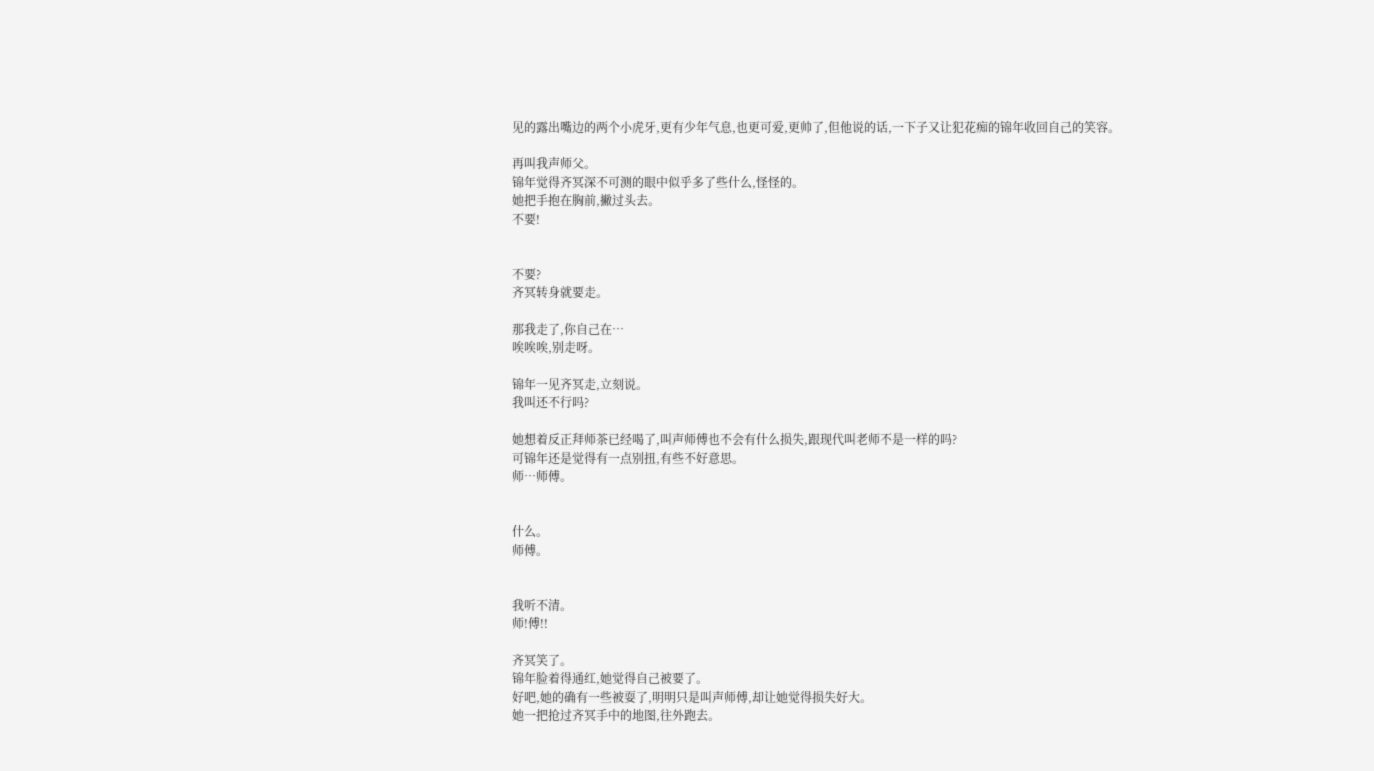见的露出嘴边的两个小虎牙,更有少年气息,也更可爱,更帅了,但他说的话,一下子又让犯花痴的锦年收回自己的笑容。

再叫我声师父。
锦年觉得齐冥深不可测的眼中似乎多了些什么,怪怪的。
她把手抱在胸前,撇过头去。
不要!


不要?
齐冥转身就要走。

那我走了,你自己在…
唉唉唉,别走呀。

锦年一见齐冥走,立刻说。
我叫还不行吗?

她想着反正拜师茶已经喝了,叫声师傅也不会有什么损失,跟现代叫老师不是一样的吗?
可锦年还是觉得有一点别扭,有些不好意思。
师…师傅。


什么。
师傅。


我听不清。
师!傅!!

齐冥笑了。
锦年脸着得通红,她觉得自己被要了。
好吧,她的确有一些被耍了,明明只是叫声师傅,却让她觉得损失好大。
她一把抢过齐冥手中的地图,往外跑去。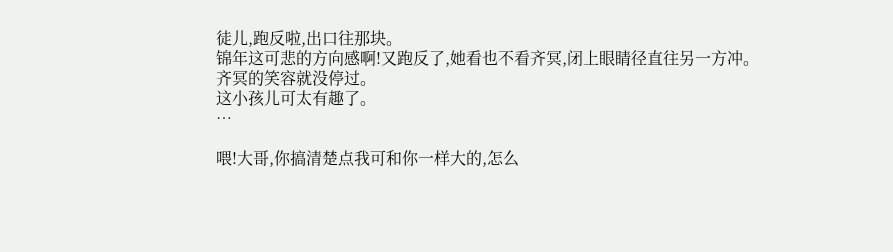徒儿,跑反啦,出口往那块。
锦年这可悲的方向感啊!又跑反了,她看也不看齐冥,闭上眼睛径直往另一方冲。
齐冥的笑容就没停过。
这小孩儿可太有趣了。
…

喂!大哥,你搞清楚点我可和你一样大的,怎么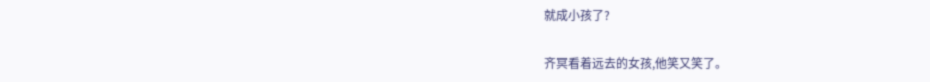就成小孩了?

齐冥看着远去的女孩,他笑又笑了。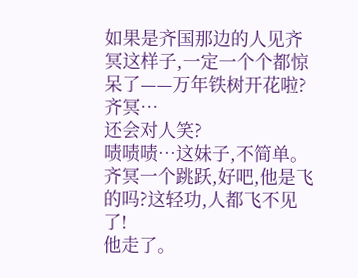如果是齐国那边的人见齐冥这样子,一定一个个都惊呆了——万年铁树开花啦?
齐冥…
还会对人笑?
啧啧啧…这妹子,不简单。
齐冥一个跳跃,好吧,他是飞的吗?这轻功,人都飞不见了!
他走了。